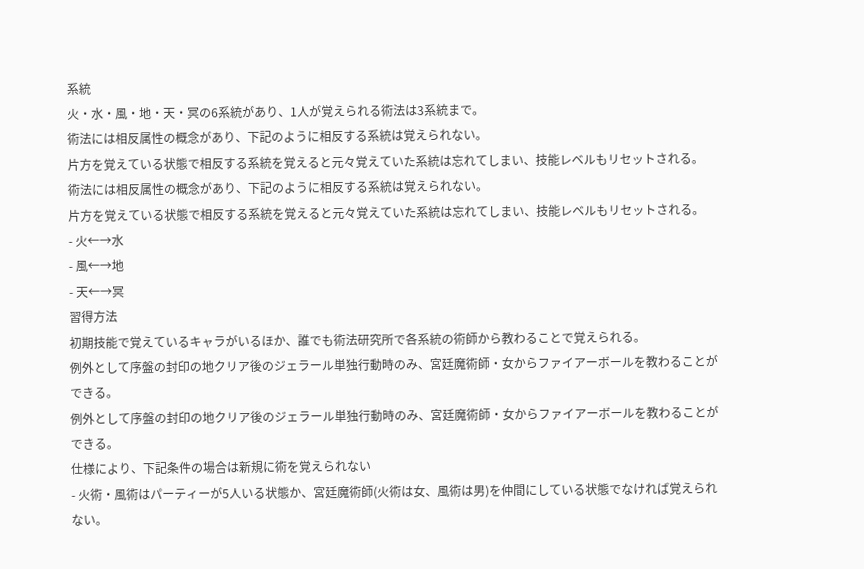系統
火・水・風・地・天・冥の6系統があり、1人が覚えられる術法は3系統まで。
術法には相反属性の概念があり、下記のように相反する系統は覚えられない。
片方を覚えている状態で相反する系統を覚えると元々覚えていた系統は忘れてしまい、技能レベルもリセットされる。
術法には相反属性の概念があり、下記のように相反する系統は覚えられない。
片方を覚えている状態で相反する系統を覚えると元々覚えていた系統は忘れてしまい、技能レベルもリセットされる。
- 火←→水
- 風←→地
- 天←→冥
習得方法
初期技能で覚えているキャラがいるほか、誰でも術法研究所で各系統の術師から教わることで覚えられる。
例外として序盤の封印の地クリア後のジェラール単独行動時のみ、宮廷魔術師・女からファイアーボールを教わることができる。
例外として序盤の封印の地クリア後のジェラール単独行動時のみ、宮廷魔術師・女からファイアーボールを教わることができる。
仕様により、下記条件の場合は新規に術を覚えられない
- 火術・風術はパーティーが5人いる状態か、宮廷魔術師(火術は女、風術は男)を仲間にしている状態でなければ覚えられない。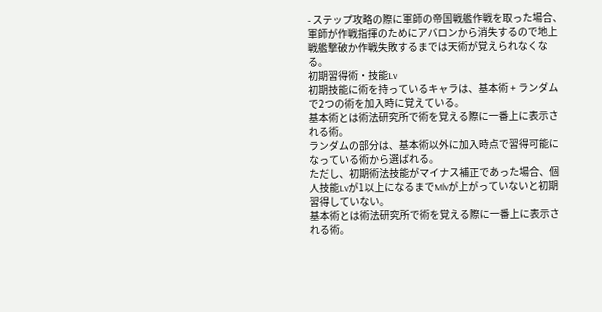- ステップ攻略の際に軍師の帝国戦艦作戦を取った場合、軍師が作戦指揮のためにアバロンから消失するので地上戦艦撃破か作戦失敗するまでは天術が覚えられなくなる。
初期習得術・技能Lv
初期技能に術を持っているキャラは、基本術 + ランダム で2つの術を加入時に覚えている。
基本術とは術法研究所で術を覚える際に一番上に表示される術。
ランダムの部分は、基本術以外に加入時点で習得可能になっている術から選ばれる。
ただし、初期術法技能がマイナス補正であった場合、個人技能Lvが1以上になるまでMlvが上がっていないと初期習得していない。
基本術とは術法研究所で術を覚える際に一番上に表示される術。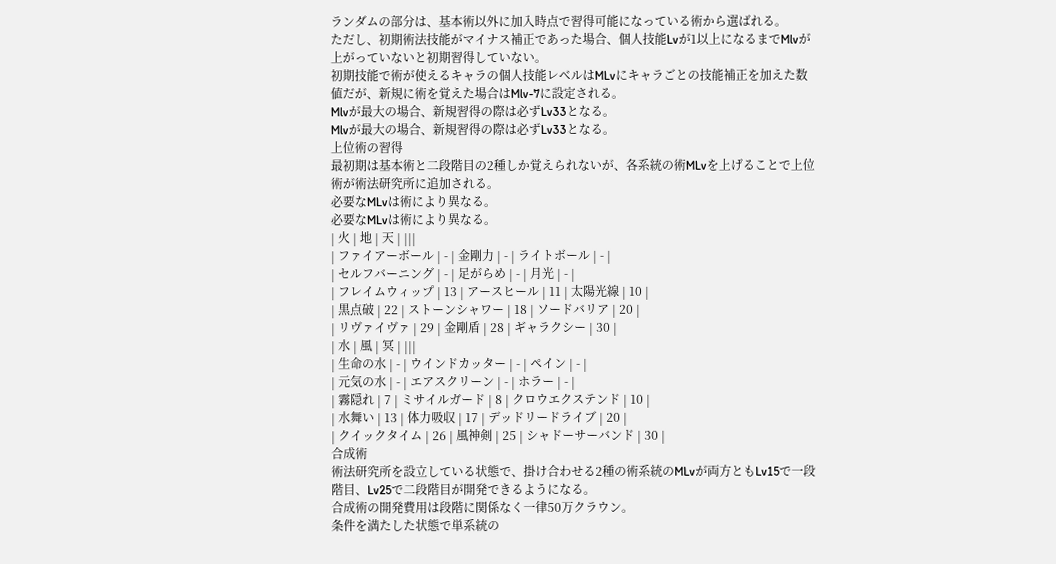ランダムの部分は、基本術以外に加入時点で習得可能になっている術から選ばれる。
ただし、初期術法技能がマイナス補正であった場合、個人技能Lvが1以上になるまでMlvが上がっていないと初期習得していない。
初期技能で術が使えるキャラの個人技能レベルはMLvにキャラごとの技能補正を加えた数値だが、新規に術を覚えた場合はMlv-7に設定される。
Mlvが最大の場合、新規習得の際は必ずLv33となる。
Mlvが最大の場合、新規習得の際は必ずLv33となる。
上位術の習得
最初期は基本術と二段階目の2種しか覚えられないが、各系統の術MLvを上げることで上位術が術法研究所に追加される。
必要なMLvは術により異なる。
必要なMLvは術により異なる。
| 火 | 地 | 天 | |||
| ファイアーボール | - | 金剛力 | - | ライトボール | - |
| セルフバーニング | - | 足がらめ | - | 月光 | - |
| フレイムウィップ | 13 | アースヒール | 11 | 太陽光線 | 10 |
| 黒点破 | 22 | ストーンシャワー | 18 | ソードバリア | 20 |
| リヴァイヴァ | 29 | 金剛盾 | 28 | ギャラクシー | 30 |
| 水 | 風 | 冥 | |||
| 生命の水 | - | ウインドカッター | - | ペイン | - |
| 元気の水 | - | エアスクリーン | - | ホラー | - |
| 霧隠れ | 7 | ミサイルガード | 8 | クロウエクステンド | 10 |
| 水舞い | 13 | 体力吸収 | 17 | デッドリードライブ | 20 |
| クイックタイム | 26 | 風神剣 | 25 | シャドーサーバンド | 30 |
合成術
術法研究所を設立している状態で、掛け合わせる2種の術系統のMLvが両方ともLv15で一段階目、Lv25で二段階目が開発できるようになる。
合成術の開発費用は段階に関係なく一律50万クラウン。
条件を満たした状態で単系統の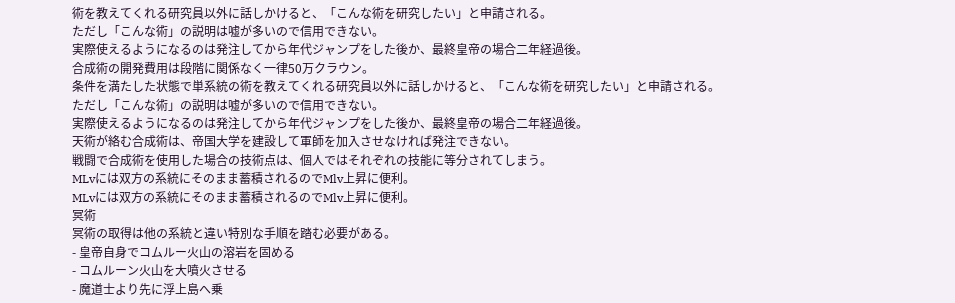術を教えてくれる研究員以外に話しかけると、「こんな術を研究したい」と申請される。
ただし「こんな術」の説明は嘘が多いので信用できない。
実際使えるようになるのは発注してから年代ジャンプをした後か、最終皇帝の場合二年経過後。
合成術の開発費用は段階に関係なく一律50万クラウン。
条件を満たした状態で単系統の術を教えてくれる研究員以外に話しかけると、「こんな術を研究したい」と申請される。
ただし「こんな術」の説明は嘘が多いので信用できない。
実際使えるようになるのは発注してから年代ジャンプをした後か、最終皇帝の場合二年経過後。
天術が絡む合成術は、帝国大学を建設して軍師を加入させなければ発注できない。
戦闘で合成術を使用した場合の技術点は、個人ではそれぞれの技能に等分されてしまう。
MLvには双方の系統にそのまま蓄積されるのでMlv上昇に便利。
MLvには双方の系統にそのまま蓄積されるのでMlv上昇に便利。
冥術
冥術の取得は他の系統と違い特別な手順を踏む必要がある。
- 皇帝自身でコムルー火山の溶岩を固める
- コムルーン火山を大噴火させる
- 魔道士より先に浮上島へ乗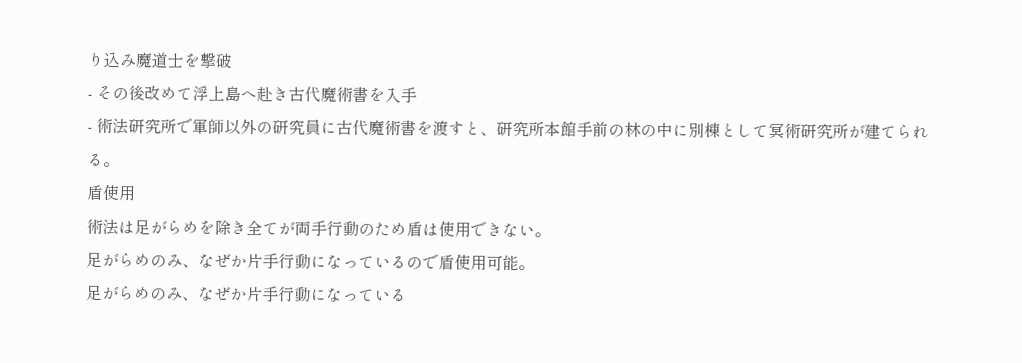り込み魔道士を撃破
- その後改めて浮上島へ赴き古代魔術書を入手
- 術法研究所で軍師以外の研究員に古代魔術書を渡すと、研究所本館手前の林の中に別棟として冥術研究所が建てられる。
盾使用
術法は足がらめを除き全てが両手行動のため盾は使用できない。
足がらめのみ、なぜか片手行動になっているので盾使用可能。
足がらめのみ、なぜか片手行動になっている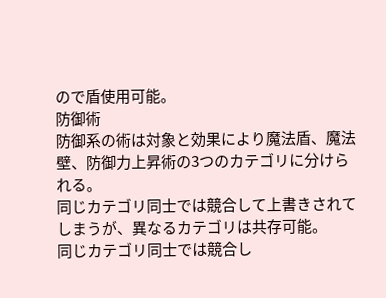ので盾使用可能。
防御術
防御系の術は対象と効果により魔法盾、魔法壁、防御力上昇術の3つのカテゴリに分けられる。
同じカテゴリ同士では競合して上書きされてしまうが、異なるカテゴリは共存可能。
同じカテゴリ同士では競合し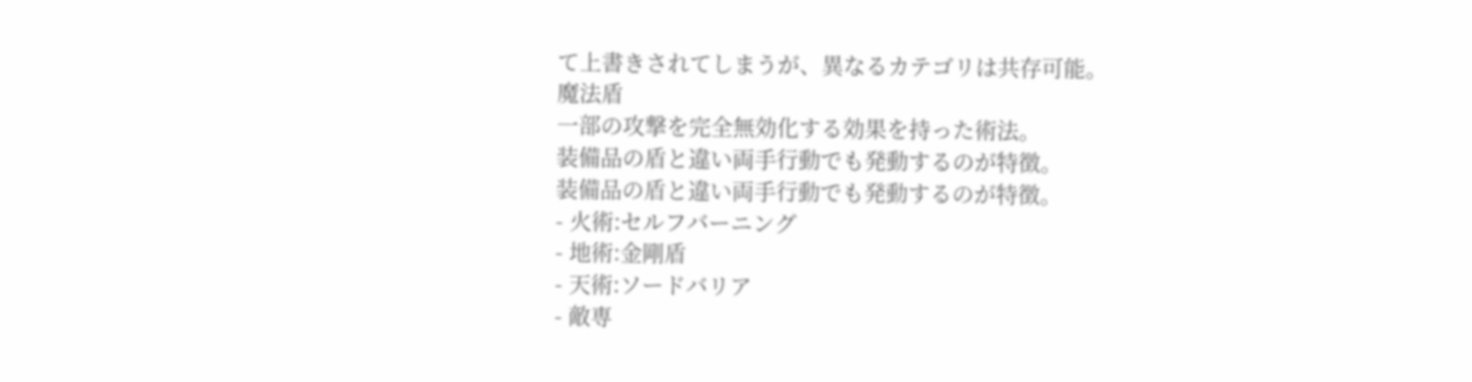て上書きされてしまうが、異なるカテゴリは共存可能。
魔法盾
一部の攻撃を完全無効化する効果を持った術法。
装備品の盾と違い両手行動でも発動するのが特徴。
装備品の盾と違い両手行動でも発動するのが特徴。
- 火術:セルフバーニング
- 地術:金剛盾
- 天術:ソードバリア
- 敵専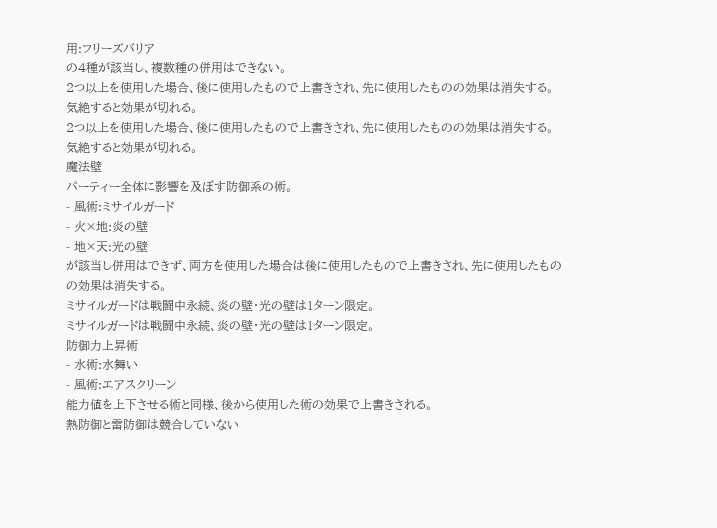用:フリーズバリア
の4種が該当し、複数種の併用はできない。
2つ以上を使用した場合、後に使用したもので上書きされ、先に使用したものの効果は消失する。
気絶すると効果が切れる。
2つ以上を使用した場合、後に使用したもので上書きされ、先に使用したものの効果は消失する。
気絶すると効果が切れる。
魔法壁
パーティー全体に影響を及ぼす防御系の術。
- 風術:ミサイルガード
- 火×地:炎の壁
- 地×天:光の壁
が該当し併用はできず、両方を使用した場合は後に使用したもので上書きされ、先に使用したものの効果は消失する。
ミサイルガードは戦闘中永続、炎の壁・光の壁は1ターン限定。
ミサイルガードは戦闘中永続、炎の壁・光の壁は1ターン限定。
防御力上昇術
- 水術:水舞い
- 風術:エアスクリーン
能力値を上下させる術と同様、後から使用した術の効果で上書きされる。
熱防御と雷防御は競合していない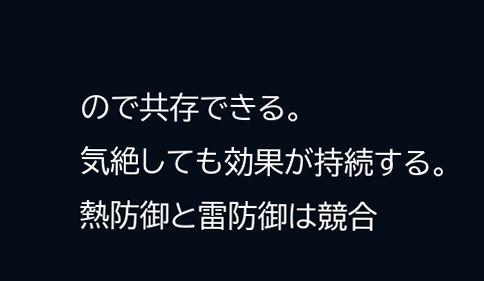ので共存できる。
気絶しても効果が持続する。
熱防御と雷防御は競合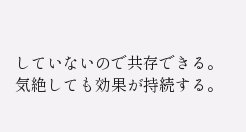していないので共存できる。
気絶しても効果が持続する。